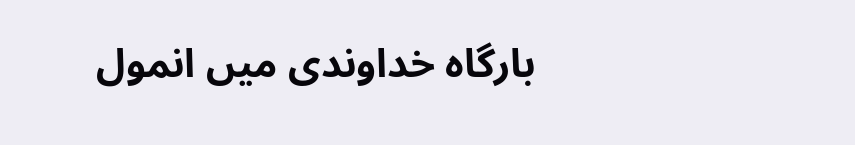بارگاہ خداوندی میں انمول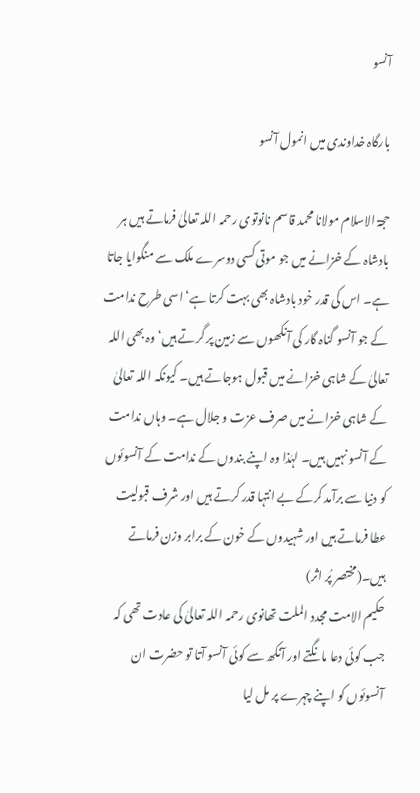آنسو

بارگاہ خداوندی میں انمول آنسو

حجۃ الاسلام مولانا محمد قاسم نانوتوی رحمہ اللہ تعالیٰ فرماتے ہیں ہر بادشاہ کے خزانے میں جو موتی کسی دوسرے ملک سے منگوایا جاتا ہے۔ اس کی قدر خود بادشاہ بھی بہت کرتا ہے‘ اسی طرح ندامت کے جو آنسو گناہ گار کی آنکھوں سے زمین پر گرتے ہیں‘وہ بھی اللہ تعالیٰ کے شاہی خزانے میں قبول ہوجاتے ہیں۔ کیونکہ اللہ تعالیٰ کے شاہی خزانے میں صرف عزت و جلال ہے۔ وہاں ندامت کے آنسو نہیں ہیں۔ لہٰذا وہ اپنے بندوں کے ندامت کے آنسوئوں کو دنیا سے برآمد کرکے بے انتہا قدر کرتے ہیں اور شرف قبولیت عطا فرماتے ہیں اور شہیدوں کے خون کے برابر وزن فرماتے ہیں۔(مختصر پُر اثر)
حکیم الامت مجدد الملت تھانوی رحمہ اللہ تعالیٰ کی عادت تھی کہ جب کوئی دعا مانگتے اور آنکھ سے کوئی آنسو آتا تو حضرت ان آنسوئوں کو اپنے چہرے پر مل لیا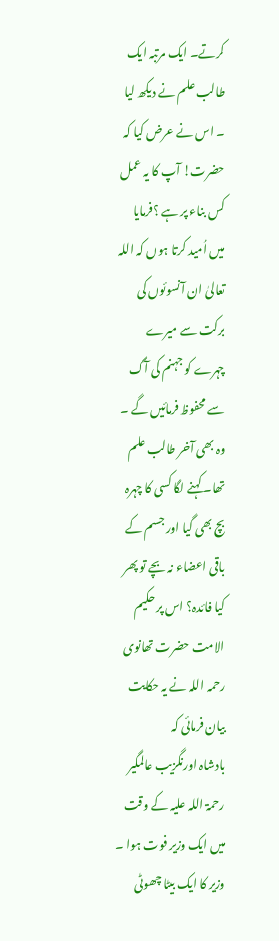کرتے۔ ایک مرتبہ ایک طالب علم نے دیکھ لیا ۔ اس نے عرض کیا کہ حضرت! آپ کا یہ عمل کس بناء پر ہے ؟فرمایا میں اُمید کرتا ہوں کہ اللہ تعالیٰ ان آنسوئوں کی برکت سے میرے چہرے کو جہنم کی آگ سے محفوظ فرمائیں گے ۔ وہ بھی آخر طالب علم تھا۔ کہنے لگا کسی کا چہرہ بچ بھی گیا اور جسم کے باقی اعضاء نہ بچے تو پھر کیا فائدہ؟ اس پر حکیم الامت حضرت تھانوی رحمہ اللہ نے یہ حکایت بیان فرمائی کہ
بادشاہ اورنگزیب عالمگیر رحمۃ اللہ علیہ کے وقت میں ایک وزیر فوت ہوا ۔ وزیر کا ایک بیٹا چھوٹی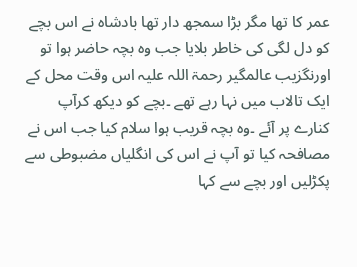عمر کا تھا مگر بڑا سمجھ دار تھا بادشاہ نے اس بچے کو دل لگی کی خاطر بلایا جب وہ بچہ حاضر ہوا تو اورنگزیب عالمگیر رحمۃ اللہ علیہ اس وقت محل کے ایک تالاب میں نہا رہے تھے ۔بچے کو دیکھ کرآپ کنارے پر آئے ۔وہ بچہ قریب ہوا سلام کیا جب اس نے مصافحہ کیا تو آپ نے اس کی انگلیاں مضبوطی سے پکڑلیں اور بچے سے کہا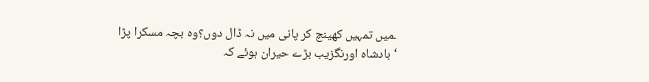۔میں تمہیں کھینچ کر پانی میں نہ ڈال دوں؟وہ بچہ مسکرا پڑا ‘بادشاہ اورنگزیب بڑے حیران ہوئے کہ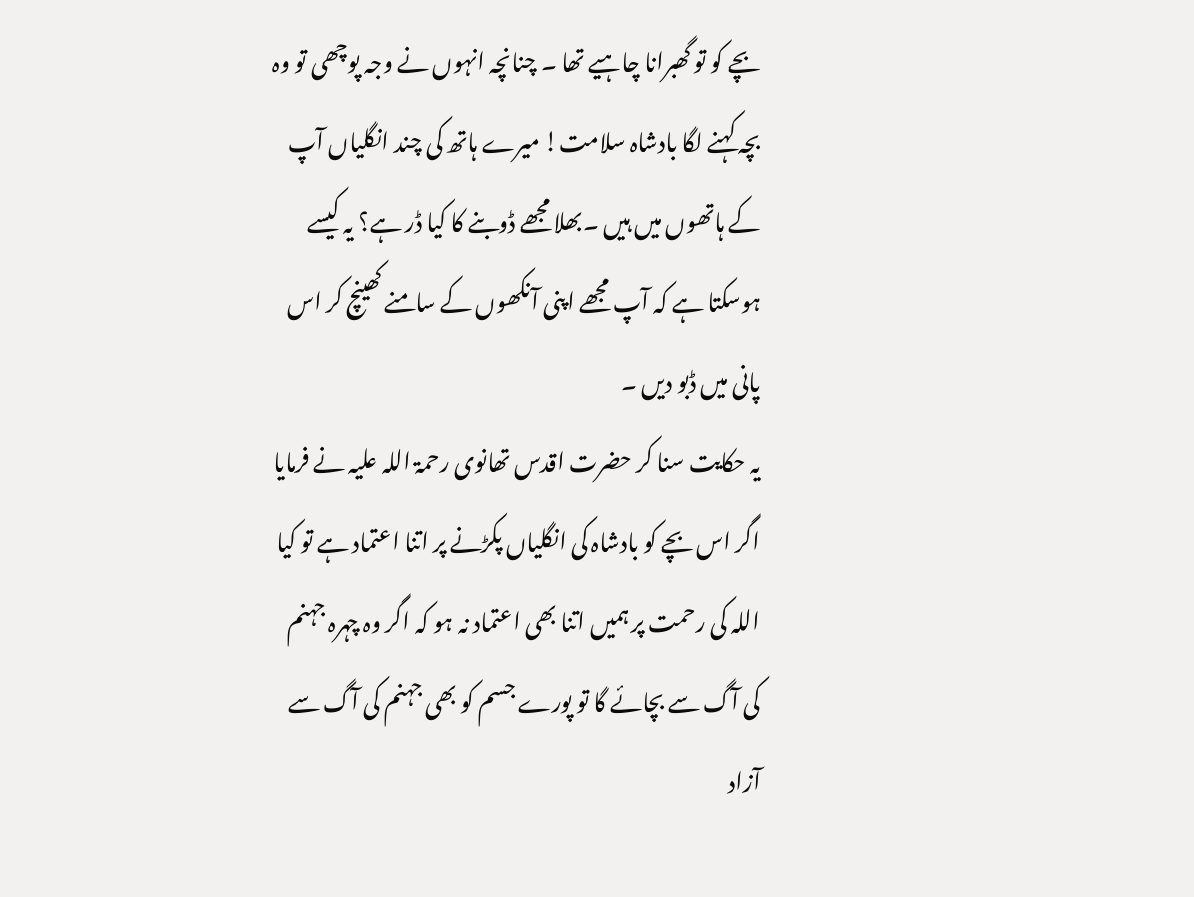بچے کو تو گھبرانا چاہیے تھا ۔ چنانچہ انہوں نے وجہ پوچھی تو وہ بچہ کہنے لگا بادشاہ سلامت! میرے ہاتھ کی چند انگلیاں آپ کے ہاتھوں میں ہیں ۔بھلا مجھے ڈوبنے کا کیا ڈر ہے؟ یہ کیسے ہوسکتا ہے کہ آپ مجھے اپنی آنکھوں کے سامنے کھینچ کر اس پانی میں ڈبو دیں ۔
یہ حکایت سنا کر حضرت اقدس تھانوی رحمۃ اللہ علیہ نے فرمایا اگر اس بچے کو بادشاہ کی انگلیاں پکڑنے پر اتنا اعتماد ہے تو کیا اللہ کی رحمت پر ہمیں اتنا بھی اعتماد نہ ہو کہ اگر وہ چہرہ جہنم کی آگ سے بچائے گا تو پورے جسم کو بھی جہنم کی آگ سے آزاد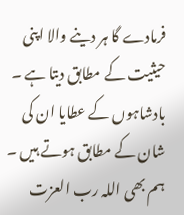فرمادے گا ہر دینے والا اپنی حیثیت کے مطابق دیتا ہے ۔ بادشاہوں کے عطایا ان کی شان کے مطابق ہوتے ہیں ۔ ہم بھی اللہ رب العزت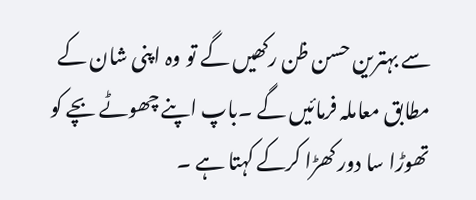سے بہترین حسن ظن رکھیں گے تو وہ اپنی شان کے مطابق معاملہ فرمائیں گے ۔باپ اپنے چھوٹے بچے کو تھوڑا سا دور کھڑا کرکے کہتا ہے ۔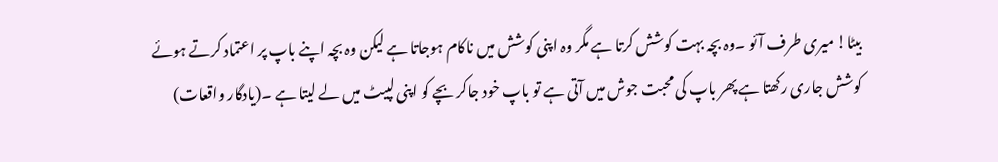بیٹا! میری طرف آئو ۔وہ بچہ بہت کوشش کرتا ہے مگر وہ اپنی کوشش میں ناکام ہوجاتا ہے لیکن وہ بچہ اپنے باپ پر اعتماد کرتے ہوئے کوشش جاری رکھتا ہے پھر باپ کی محبت جوش میں آتی ہے تو باپ خود جاکر بچے کو اپنی لپیٹ میں لے لیتا ہے ۔(یادگار واقعات)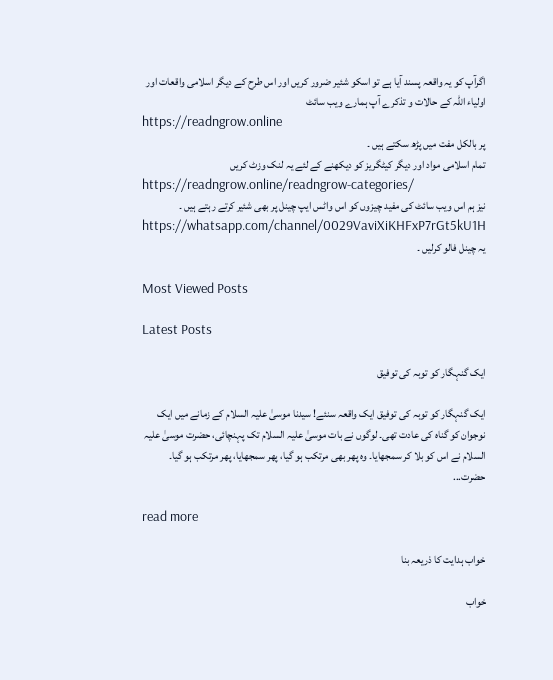اگرآپ کو یہ واقعہ پسند آیا ہے تو اسکو شئیر ضرور کریں اور اس طرح کے دیگر اسلامی واقعات اور اولیاء اللہ کے حالات و تذکرے آپ ہمارے ویب سائٹ
https://readngrow.online
پر بالکل مفت میں پڑھ سکتے ہیں ۔
تمام اسلامی مواد اور دیگر کیٹگریز کو دیکھنے کے لئے یہ لنک وزٹ کریں
https://readngrow.online/readngrow-categories/
نیز ہم اس ویب سائٹ کی مفید چیزوں کو اس واٹس ایپ چینل پر بھی شئیر کرتے رہتے ہیں ۔
https://whatsapp.com/channel/0029VaviXiKHFxP7rGt5kU1H
یہ چینل فالو کرلیں ۔

Most Viewed Posts

Latest Posts

ایک گنہگار کو توبہ کی توفیق

ایک گنہگار کو توبہ کی توفیق ایک واقعہ سنئے! سیدنا موسیٰ علیہ السلام کے زمانے میں ایک نوجوان کو گناہ کی عادت تھی۔ لوگوں نے بات موسیٰ علیہ السلام تک پہنچائی، حضرت موسیٰ علیہ السلام نے اس کو بلا کر سمجھایا۔ وہ پھر بھی مرتکب ہو گیا، پھر سمجھایا، پھر مرتکب ہو گیا۔ حضرت...

read more

خواب ہدایت کا ذریعہ بنا

خواب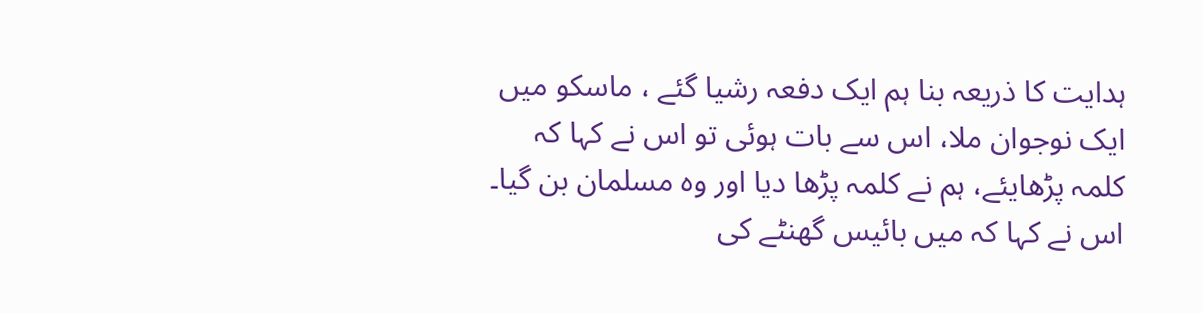ہدایت کا ذریعہ بنا ہم ایک دفعہ رشیا گئے ، ماسکو میں ایک نوجوان ملا، اس سے بات ہوئی تو اس نے کہا کہ کلمہ پڑھایئے، ہم نے کلمہ پڑھا دیا اور وہ مسلمان بن گیا۔ اس نے کہا کہ میں بائیس گھنٹے کی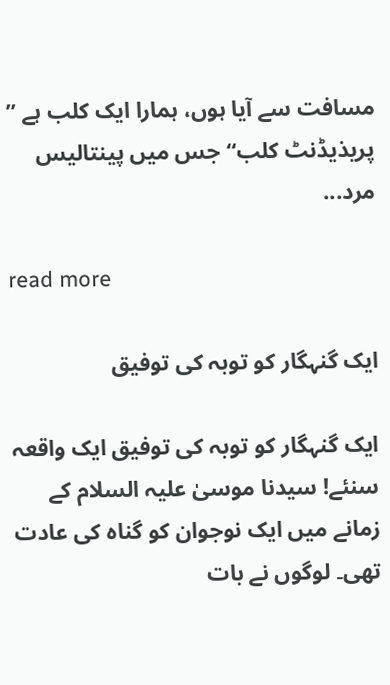مسافت سے آیا ہوں، ہمارا ایک کلب ہے ’’ پریذیڈنٹ کلب‘‘ جس میں پینتالیس مرد...

read more

ایک گنہگار کو توبہ کی توفیق

ایک گنہگار کو توبہ کی توفیق ایک واقعہ سنئے! سیدنا موسیٰ علیہ السلام کے زمانے میں ایک نوجوان کو گناہ کی عادت تھی۔ لوگوں نے بات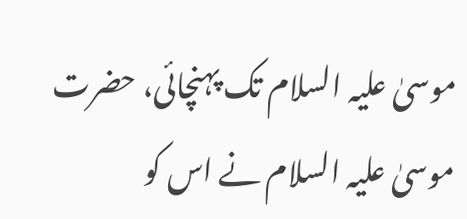موسیٰ علیہ السلام تک پہنچائی، حضرت موسیٰ علیہ السلام نے اس کو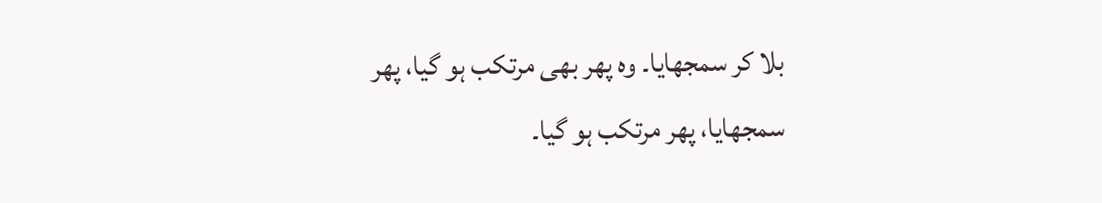بلا کر سمجھایا۔ وہ پھر بھی مرتکب ہو گیا، پھر سمجھایا، پھر مرتکب ہو گیا۔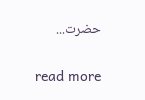حضرت...

read more